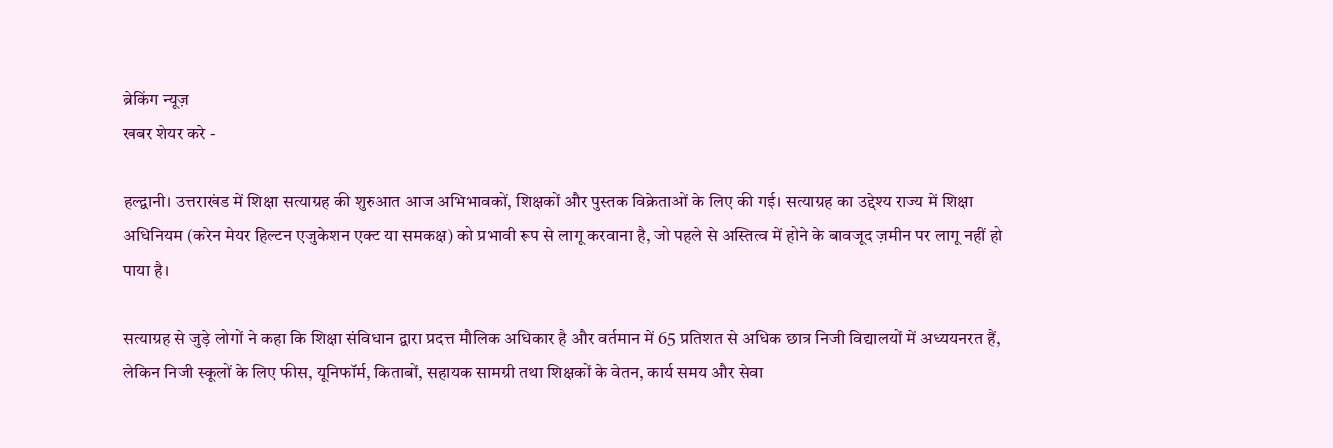ब्रेकिंग न्यूज़
खबर शेयर करे -

हल्द्वानी। उत्तराखंड में शिक्षा सत्याग्रह की शुरुआत आज अभिभावकों, शिक्षकों और पुस्तक विक्रेताओं के लिए की गई। सत्याग्रह का उद्देश्य राज्य में शिक्षा अधिनियम (करेन मेयर हिल्टन एजुकेशन एक्ट या समकक्ष) को प्रभावी रूप से लागू करवाना है, जो पहले से अस्तित्व में होने के बावजूद ज़मीन पर लागू नहीं हो पाया है।

सत्याग्रह से जुड़े लोगों ने कहा कि शिक्षा संविधान द्वारा प्रदत्त मौलिक अधिकार है और वर्तमान में 65 प्रतिशत से अधिक छात्र निजी विद्यालयों में अध्ययनरत हैं, लेकिन निजी स्कूलों के लिए फीस, यूनिफॉर्म, किताबों, सहायक सामग्री तथा शिक्षकों के वेतन, कार्य समय और सेवा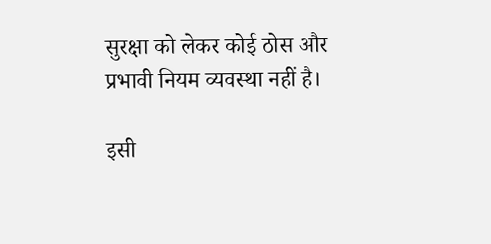सुरक्षा को लेकर कोई ठोस और प्रभावी नियम व्यवस्था नहीं है।

इसी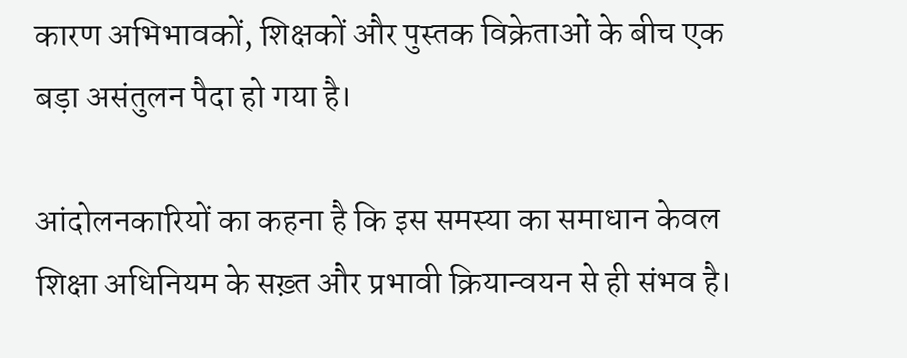कारण अभिभावकों, शिक्षकों और पुस्तक विक्रेताओं के बीच एक बड़ा असंतुलन पैदा हो गया है।

आंदोलनकारियों का कहना है कि इस समस्या का समाधान केवल शिक्षा अधिनियम के सख़्त और प्रभावी क्रियान्वयन से ही संभव है।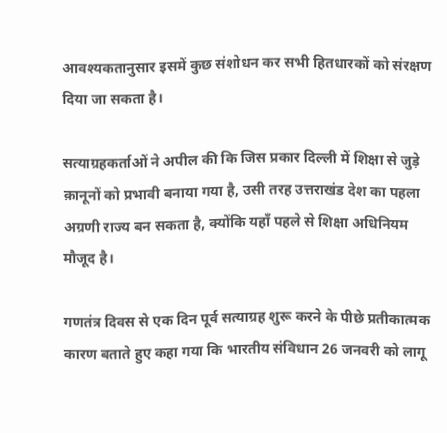आवश्यकतानुसार इसमें कुछ संशोधन कर सभी हितधारकों को संरक्षण दिया जा सकता है।

सत्याग्रहकर्ताओं ने अपील की कि जिस प्रकार दिल्ली में शिक्षा से जुड़े क़ानूनों को प्रभावी बनाया गया है, उसी तरह उत्तराखंड देश का पहला अग्रणी राज्य बन सकता है, क्योंकि यहाँ पहले से शिक्षा अधिनियम मौजूद है।

गणतंत्र दिवस से एक दिन पूर्व सत्याग्रह शुरू करने के पीछे प्रतीकात्मक कारण बताते हुए कहा गया कि भारतीय संविधान 26 जनवरी को लागू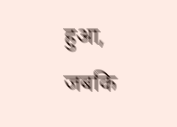हुआ, जबकि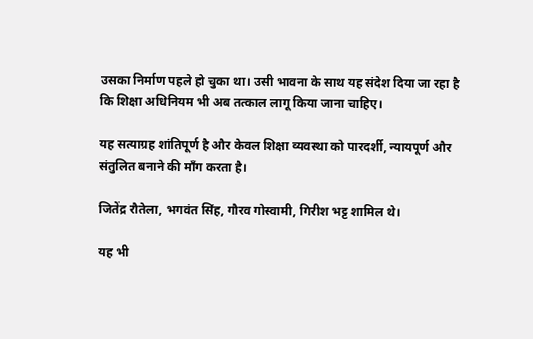उसका निर्माण पहले हो चुका था। उसी भावना के साथ यह संदेश दिया जा रहा है कि शिक्षा अधिनियम भी अब तत्काल लागू किया जाना चाहिए।

यह सत्याग्रह शांतिपूर्ण है और केवल शिक्षा व्यवस्था को पारदर्शी, न्यायपूर्ण और संतुलित बनाने की माँग करता है।

जितेंद्र रौतेला, भगवंत सिंह, गौरव गोस्वामी, गिरीश भट्ट शामिल थे।

यह भी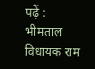पढ़ें :  भीमताल विधायक राम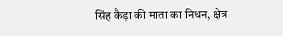सिंह कैड़ा की माता का निधन, क्षेत्र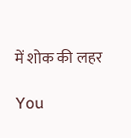में शोक की लहर

You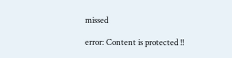missed

error: Content is protected !!